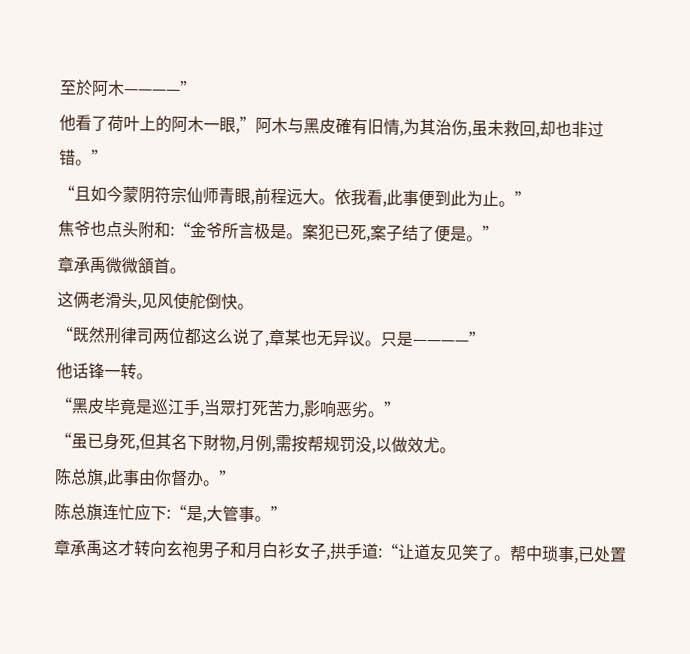至於阿木————”
他看了荷叶上的阿木一眼,”阿木与黑皮確有旧情,为其治伤,虽未救回,却也非过错。”
“且如今蒙阴符宗仙师青眼,前程远大。依我看,此事便到此为止。”
焦爷也点头附和:“金爷所言极是。案犯已死,案子结了便是。”
章承禹微微頷首。
这俩老滑头,见风使舵倒快。
“既然刑律司两位都这么说了,章某也无异议。只是————”
他话锋一转。
“黑皮毕竟是巡江手,当眾打死苦力,影响恶劣。”
“虽已身死,但其名下財物,月例,需按帮规罚没,以做效尤。
陈总旗,此事由你督办。”
陈总旗连忙应下:“是,大管事。”
章承禹这才转向玄袍男子和月白衫女子,拱手道:“让道友见笑了。帮中琐事,已处置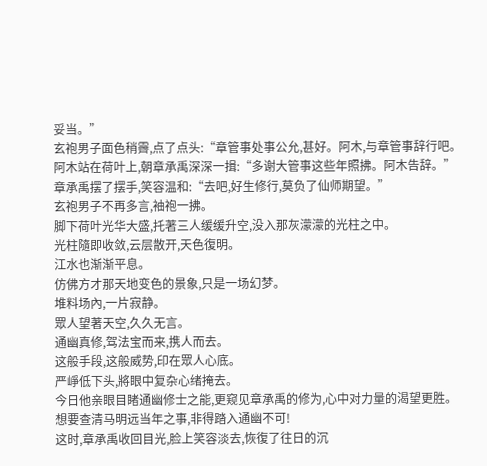妥当。”
玄袍男子面色稍霽,点了点头:“章管事处事公允,甚好。阿木,与章管事辞行吧。
阿木站在荷叶上,朝章承禹深深一揖:“多谢大管事这些年照拂。阿木告辞。”
章承禹摆了摆手,笑容温和:“去吧,好生修行,莫负了仙师期望。”
玄袍男子不再多言,袖袍一拂。
脚下荷叶光华大盛,托著三人缓缓升空,没入那灰濛濛的光柱之中。
光柱隨即收敛,云层散开,天色復明。
江水也渐渐平息。
仿佛方才那天地变色的景象,只是一场幻梦。
堆料场內,一片寂静。
眾人望著天空,久久无言。
通幽真修,驾法宝而来,携人而去。
这般手段,这般威势,印在眾人心底。
严崢低下头,將眼中复杂心绪掩去。
今日他亲眼目睹通幽修士之能,更窥见章承禹的修为,心中对力量的渴望更胜。
想要查清马明远当年之事,非得踏入通幽不可!
这时,章承禹收回目光,脸上笑容淡去,恢復了往日的沉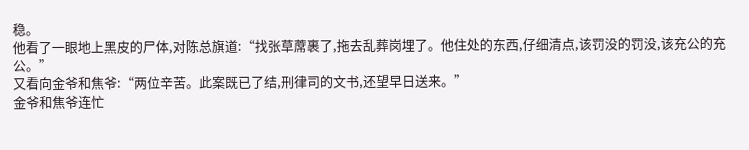稳。
他看了一眼地上黑皮的尸体,对陈总旗道:“找张草蓆裹了,拖去乱葬岗埋了。他住处的东西,仔细清点,该罚没的罚没,该充公的充公。”
又看向金爷和焦爷:“两位辛苦。此案既已了结,刑律司的文书,还望早日送来。”
金爷和焦爷连忙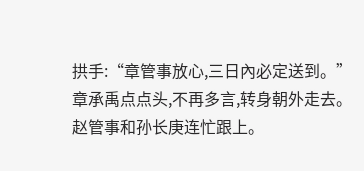拱手:“章管事放心,三日內必定送到。”
章承禹点点头,不再多言,转身朝外走去。
赵管事和孙长庚连忙跟上。